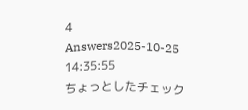4 Answers2025-10-25 14:35:55
ちょっとしたチェック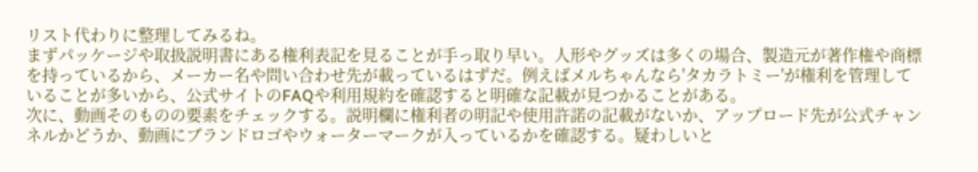リスト代わりに整理してみるね。
まずパッケージや取扱説明書にある権利表記を見ることが手っ取り早い。人形やグッズは多くの場合、製造元が著作権や商標を持っているから、メーカー名や問い合わせ先が載っているはずだ。例えばメルちゃんなら'タカラトミー'が権利を管理していることが多いから、公式サイトのFAQや利用規約を確認すると明確な記載が見つかることがある。
次に、動画そのものの要素をチェックする。説明欄に権利者の明記や使用許諾の記載がないか、アップロード先が公式チャンネルかどうか、動画にブランドロゴやウォーターマークが入っているかを確認する。疑わしいと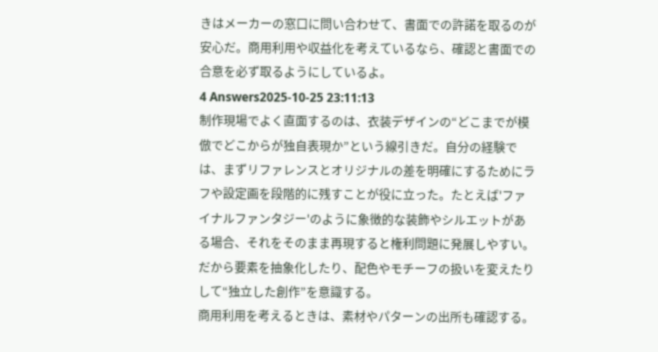きはメーカーの窓口に問い合わせて、書面での許諾を取るのが安心だ。商用利用や収益化を考えているなら、確認と書面での合意を必ず取るようにしているよ。
4 Answers2025-10-25 23:11:13
制作現場でよく直面するのは、衣装デザインの“どこまでが模倣でどこからが独自表現か”という線引きだ。自分の経験では、まずリファレンスとオリジナルの差を明確にするためにラフや設定画を段階的に残すことが役に立った。たとえば'ファイナルファンタジー'のように象徴的な装飾やシルエットがある場合、それをそのまま再現すると権利問題に発展しやすい。だから要素を抽象化したり、配色やモチーフの扱いを変えたりして“独立した創作”を意識する。
商用利用を考えるときは、素材やパターンの出所も確認する。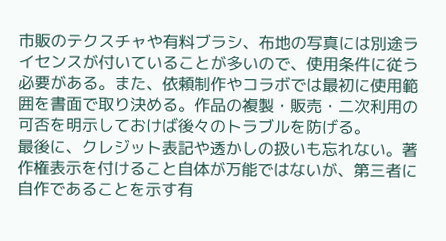市販のテクスチャや有料ブラシ、布地の写真には別途ライセンスが付いていることが多いので、使用条件に従う必要がある。また、依頼制作やコラボでは最初に使用範囲を書面で取り決める。作品の複製・販売・二次利用の可否を明示しておけば後々のトラブルを防げる。
最後に、クレジット表記や透かしの扱いも忘れない。著作権表示を付けること自体が万能ではないが、第三者に自作であることを示す有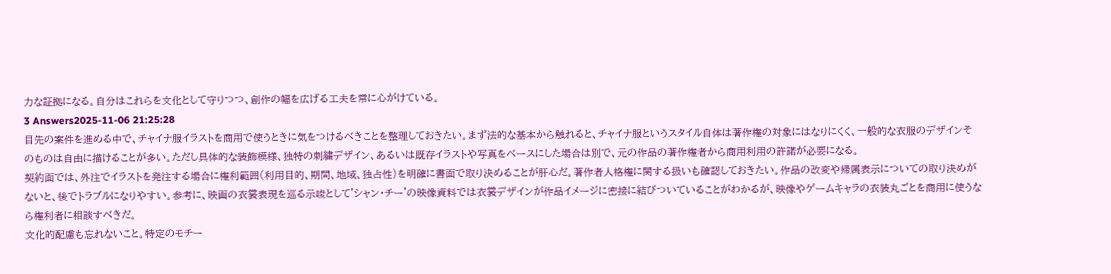力な証拠になる。自分はこれらを文化として守りつつ、創作の幅を広げる工夫を常に心がけている。
3 Answers2025-11-06 21:25:28
目先の案件を進める中で、チャイナ服イラストを商用で使うときに気をつけるべきことを整理しておきたい。まず法的な基本から触れると、チャイナ服というスタイル自体は著作権の対象にはなりにくく、一般的な衣服のデザインそのものは自由に描けることが多い。ただし具体的な装飾模様、独特の刺繍デザイン、あるいは既存イラストや写真をベースにした場合は別で、元の作品の著作権者から商用利用の許諾が必要になる。
契約面では、外注でイラストを発注する場合に権利範囲(利用目的、期間、地域、独占性)を明確に書面で取り決めることが肝心だ。著作者人格権に関する扱いも確認しておきたい。作品の改変や帰属表示についての取り決めがないと、後でトラブルになりやすい。参考に、映画の衣裳表現を巡る示唆として'シャン・チー'の映像資料では衣裳デザインが作品イメージに密接に結びついていることがわかるが、映像やゲームキャラの衣装丸ごとを商用に使うなら権利者に相談すべきだ。
文化的配慮も忘れないこと。特定のモチー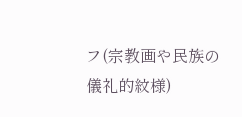フ(宗教画や民族の儀礼的紋様)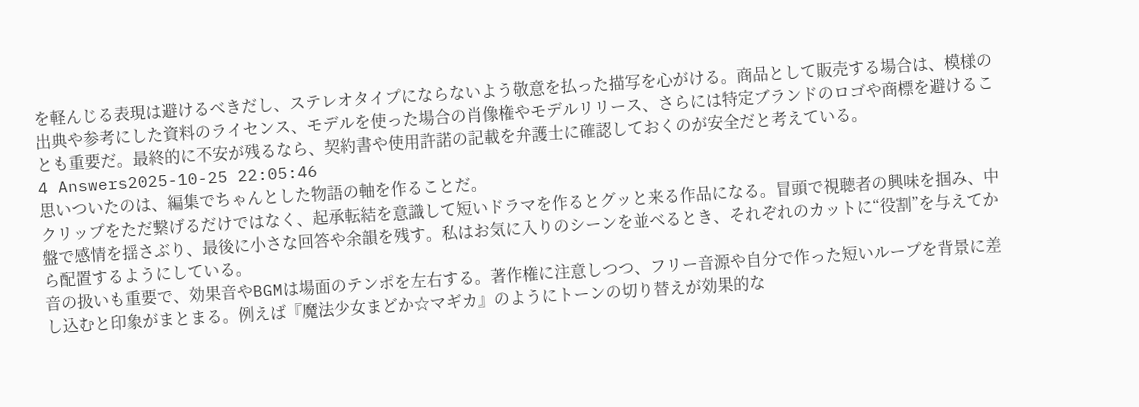を軽んじる表現は避けるべきだし、ステレオタイプにならないよう敬意を払った描写を心がける。商品として販売する場合は、模様の出典や参考にした資料のライセンス、モデルを使った場合の肖像権やモデルリリース、さらには特定ブランドのロゴや商標を避けることも重要だ。最終的に不安が残るなら、契約書や使用許諾の記載を弁護士に確認しておくのが安全だと考えている。
4 Answers2025-10-25 22:05:46
思いついたのは、編集でちゃんとした物語の軸を作ることだ。
クリップをただ繋げるだけではなく、起承転結を意識して短いドラマを作るとグッと来る作品になる。冒頭で視聴者の興味を掴み、中盤で感情を揺さぶり、最後に小さな回答や余韻を残す。私はお気に入りのシーンを並べるとき、それぞれのカットに“役割”を与えてから配置するようにしている。
音の扱いも重要で、効果音やBGMは場面のテンポを左右する。著作権に注意しつつ、フリー音源や自分で作った短いループを背景に差し込むと印象がまとまる。例えば『魔法少女まどか☆マギカ』のようにトーンの切り替えが効果的な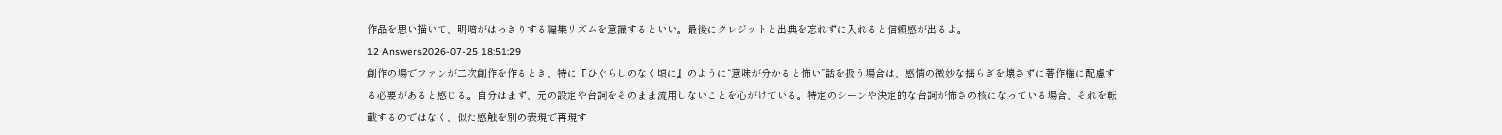作品を思い描いて、明暗がはっきりする編集リズムを意識するといい。最後にクレジットと出典を忘れずに入れると信頼感が出るよ。
12 Answers2026-07-25 18:51:29
創作の場でファンが二次創作を作るとき、特に『ひぐらしのなく頃に』のように“意味が分かると怖い”話を扱う場合は、感情の微妙な揺らぎを壊さずに著作権に配慮する必要があると感じる。自分はまず、元の設定や台詞をそのまま流用しないことを心がけている。特定のシーンや決定的な台詞が怖さの核になっている場合、それを転載するのではなく、似た感触を別の表現で再現す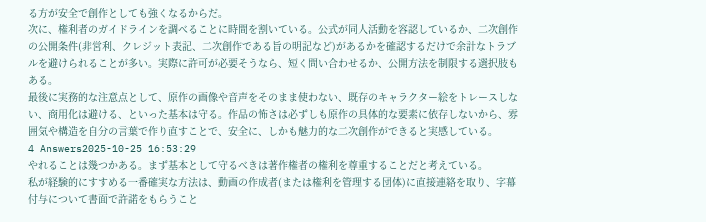る方が安全で創作としても強くなるからだ。
次に、権利者のガイドラインを調べることに時間を割いている。公式が同人活動を容認しているか、二次創作の公開条件(非営利、クレジット表記、二次創作である旨の明記など)があるかを確認するだけで余計なトラブルを避けられることが多い。実際に許可が必要そうなら、短く問い合わせるか、公開方法を制限する選択肢もある。
最後に実務的な注意点として、原作の画像や音声をそのまま使わない、既存のキャラクター絵をトレースしない、商用化は避ける、といった基本は守る。作品の怖さは必ずしも原作の具体的な要素に依存しないから、雰囲気や構造を自分の言葉で作り直すことで、安全に、しかも魅力的な二次創作ができると実感している。
4 Answers2025-10-25 16:53:29
やれることは幾つかある。まず基本として守るべきは著作権者の権利を尊重することだと考えている。
私が経験的にすすめる一番確実な方法は、動画の作成者(または権利を管理する団体)に直接連絡を取り、字幕付与について書面で許諾をもらうこと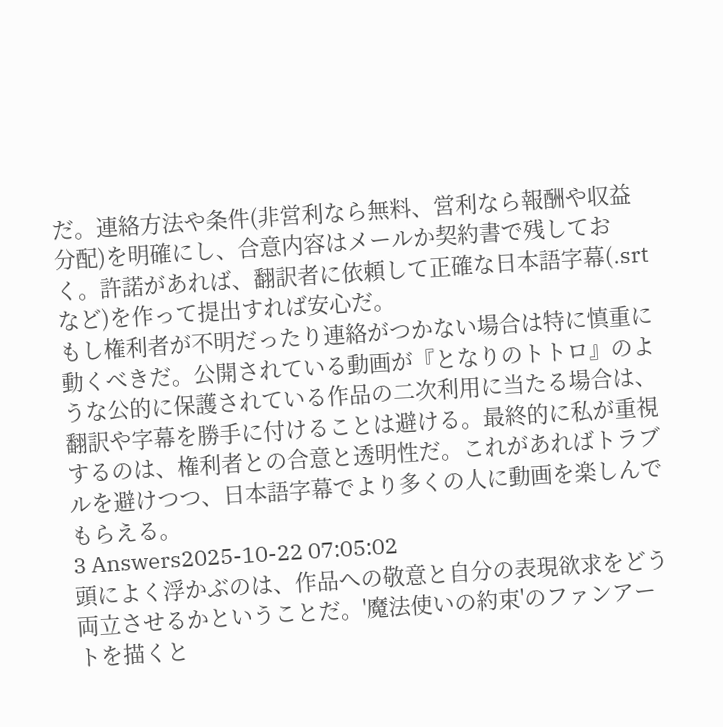だ。連絡方法や条件(非営利なら無料、営利なら報酬や収益分配)を明確にし、合意内容はメールか契約書で残しておく。許諾があれば、翻訳者に依頼して正確な日本語字幕(.srtなど)を作って提出すれば安心だ。
もし権利者が不明だったり連絡がつかない場合は特に慎重に動くべきだ。公開されている動画が『となりのトトロ』のような公的に保護されている作品の二次利用に当たる場合は、翻訳や字幕を勝手に付けることは避ける。最終的に私が重視するのは、権利者との合意と透明性だ。これがあればトラブルを避けつつ、日本語字幕でより多くの人に動画を楽しんでもらえる。
3 Answers2025-10-22 07:05:02
頭によく浮かぶのは、作品への敬意と自分の表現欲求をどう両立させるかということだ。'魔法使いの約束'のファンアートを描くと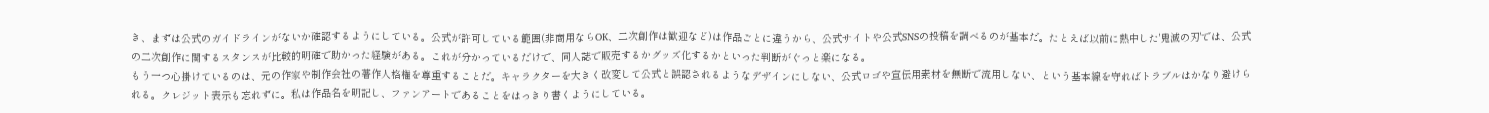き、まずは公式のガイドラインがないか確認するようにしている。公式が許可している範囲(非商用ならOK、二次創作は歓迎など)は作品ごとに違うから、公式サイトや公式SNSの投稿を調べるのが基本だ。たとえば以前に熱中した'鬼滅の刃'では、公式の二次創作に関するスタンスが比較的明確で助かった経験がある。これが分かっているだけで、同人誌で販売するかグッズ化するかといった判断がぐっと楽になる。
もう一つ心掛けているのは、元の作家や制作会社の著作人格権を尊重することだ。キャラクターを大きく改変して公式と誤認されるようなデザインにしない、公式ロゴや宣伝用素材を無断で流用しない、という基本線を守ればトラブルはかなり避けられる。クレジット表示も忘れずに。私は作品名を明記し、ファンアートであることをはっきり書くようにしている。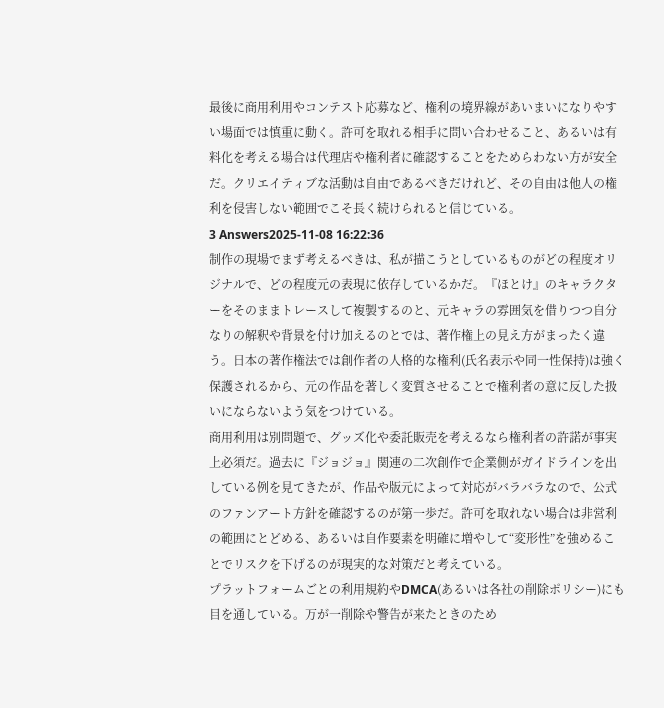最後に商用利用やコンテスト応募など、権利の境界線があいまいになりやすい場面では慎重に動く。許可を取れる相手に問い合わせること、あるいは有料化を考える場合は代理店や権利者に確認することをためらわない方が安全だ。クリエイティブな活動は自由であるべきだけれど、その自由は他人の権利を侵害しない範囲でこそ長く続けられると信じている。
3 Answers2025-11-08 16:22:36
制作の現場でまず考えるべきは、私が描こうとしているものがどの程度オリジナルで、どの程度元の表現に依存しているかだ。『ほとけ』のキャラクターをそのままトレースして複製するのと、元キャラの雰囲気を借りつつ自分なりの解釈や背景を付け加えるのとでは、著作権上の見え方がまったく違う。日本の著作権法では創作者の人格的な権利(氏名表示や同一性保持)は強く保護されるから、元の作品を著しく変質させることで権利者の意に反した扱いにならないよう気をつけている。
商用利用は別問題で、グッズ化や委託販売を考えるなら権利者の許諾が事実上必須だ。過去に『ジョジョ』関連の二次創作で企業側がガイドラインを出している例を見てきたが、作品や版元によって対応がバラバラなので、公式のファンアート方針を確認するのが第一歩だ。許可を取れない場合は非営利の範囲にとどめる、あるいは自作要素を明確に増やして“変形性”を強めることでリスクを下げるのが現実的な対策だと考えている。
プラットフォームごとの利用規約やDMCA(あるいは各社の削除ポリシー)にも目を通している。万が一削除や警告が来たときのため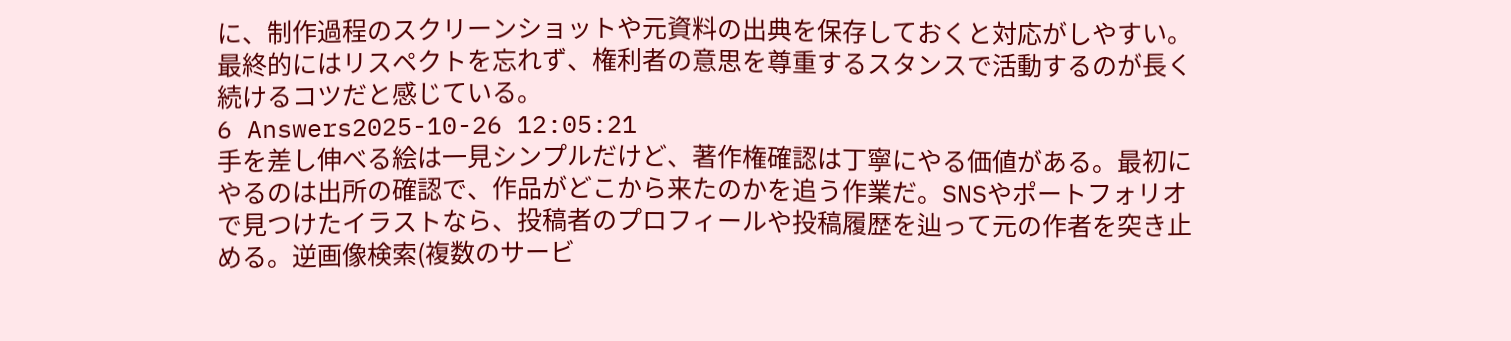に、制作過程のスクリーンショットや元資料の出典を保存しておくと対応がしやすい。最終的にはリスペクトを忘れず、権利者の意思を尊重するスタンスで活動するのが長く続けるコツだと感じている。
6 Answers2025-10-26 12:05:21
手を差し伸べる絵は一見シンプルだけど、著作権確認は丁寧にやる価値がある。最初にやるのは出所の確認で、作品がどこから来たのかを追う作業だ。SNSやポートフォリオで見つけたイラストなら、投稿者のプロフィールや投稿履歴を辿って元の作者を突き止める。逆画像検索(複数のサービ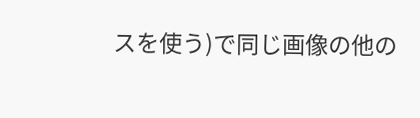スを使う)で同じ画像の他の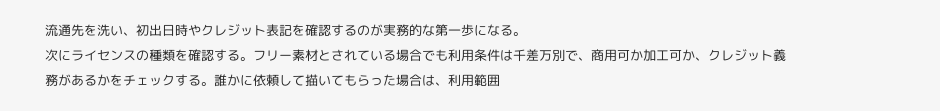流通先を洗い、初出日時やクレジット表記を確認するのが実務的な第一歩になる。
次にライセンスの種類を確認する。フリー素材とされている場合でも利用条件は千差万別で、商用可か加工可か、クレジット義務があるかをチェックする。誰かに依頼して描いてもらった場合は、利用範囲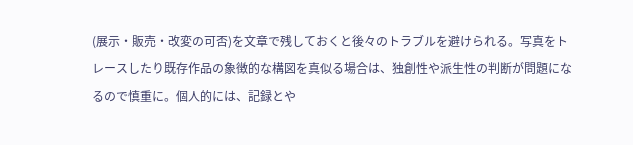(展示・販売・改変の可否)を文章で残しておくと後々のトラブルを避けられる。写真をトレースしたり既存作品の象徴的な構図を真似る場合は、独創性や派生性の判断が問題になるので慎重に。個人的には、記録とや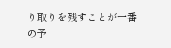り取りを残すことが一番の予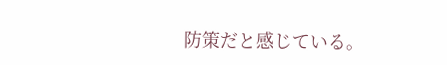防策だと感じている。